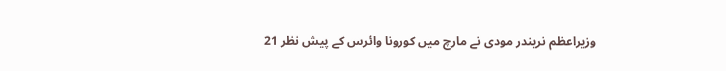وزیراعظم نریندر مودی نے مارچ میں کورونا وائرس کے پیش نظر 21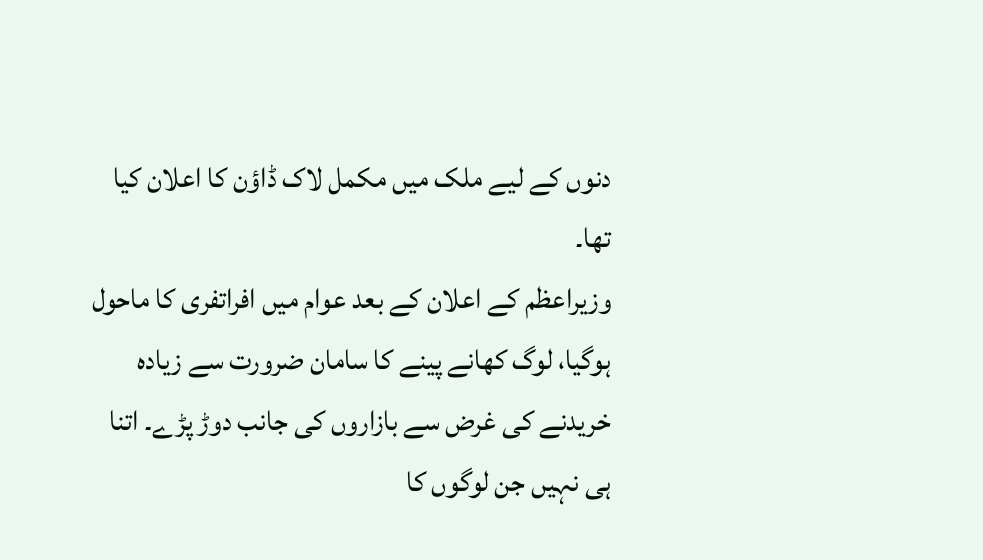دنوں کے لیے ملک میں مکمل لاک ڈاؤن کا اعلان کیا تھا۔
وزیراعظم کے اعلان کے بعد عوام میں افراتفری کا ماحول ہوگیا، لوگ کھانے پینے کا سامان ضرورت سے زیادہ خریدنے کی غرض سے بازاروں کی جانب دوڑ پڑے۔ اتنا ہی نہیں جن لوگوں کا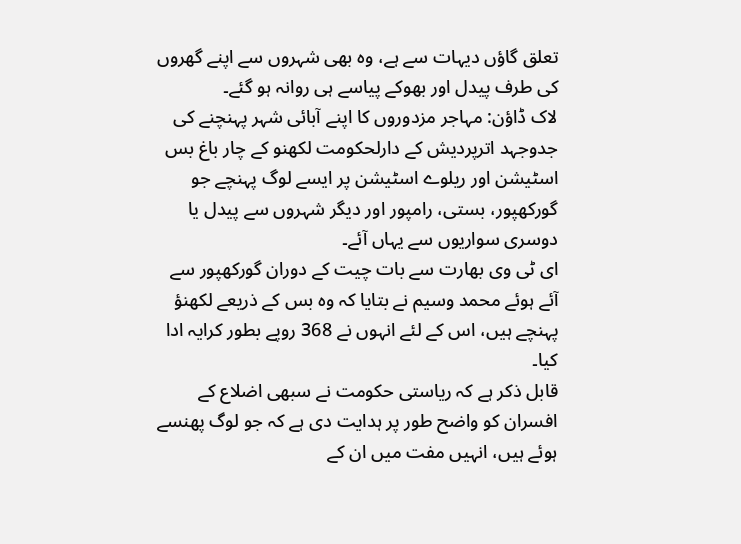تعلق گاؤں دیہات سے ہے، وہ بھی شہروں سے اپنے گھروں کی طرف پیدل اور بھوکے پیاسے ہی روانہ ہو گئے۔
لاک ڈاؤن: مہاجر مزدوروں کا اپنے آبائی شہر پہنچنے کی جدوجہد اترپردیش کے دارلحکومت لکھنو کے چار باغ بس اسٹیشن اور ریلوے اسٹیشن پر ایسے لوگ پہنچے جو گورکھپور، بستی، رامپور اور دیگر شہروں سے پیدل یا دوسری سواریوں سے یہاں آئے۔
ای ٹی وی بھارت سے بات چیت کے دوران گورکھپور سے آئے ہوئے محمد وسیم نے بتایا کہ وہ بس کے ذریعے لکھنؤ پہنچے ہیں، اس کے لئے انہوں نے 368 روپے بطور کرایہ ادا کیا۔
قابل ذکر ہے کہ ریاستی حکومت نے سبھی اضلاع کے افسران کو واضح طور پر ہدایت دی ہے کہ جو لوگ پھنسے ہوئے ہیں، انہیں مفت میں ان کے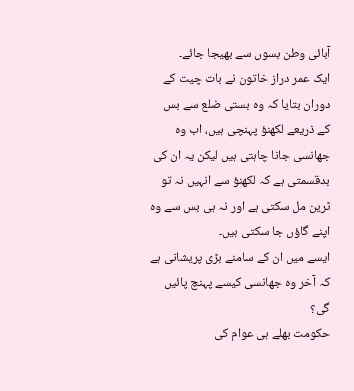آبائی وطن بسوں سے بھیجا جائے۔
ایک عمر دراز خاتون نے بات چیت کے دوران بتایا کہ وہ بستی ضلع سے بس کے ذریعے لکھنؤ پہنچی ہیں، اب وہ جھانسی جانا چاہتی ہیں لیکن یہ ان کی بدقسمتی ہے کہ لکھنؤ سے انہیں نہ تو ٹرین مل سکتی ہے اور نہ ہی بس سے وہ اپنے گاؤں جا سکتی ہیں۔
ایسے میں ان کے سامنے بڑی پریشانی ہے کہ آخر وہ جھانسی کیسے پہنچ پائیں گی؟
حکومت بھلے ہی عوام کی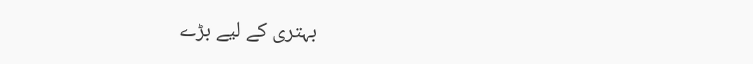بہتری کے لیے بڑے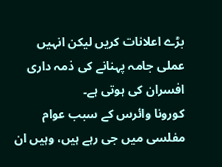بڑے اعلانات کریں لیکن انہیں عملی جامہ پہنانے کی ذمہ داری افسران کی ہوتی ہے۔
کورونا وائرس کے سبب عوام مفلسی میں جی رہے ہیں، وہیں ان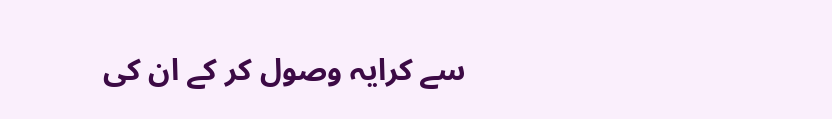سے کرایہ وصول کر کے ان کی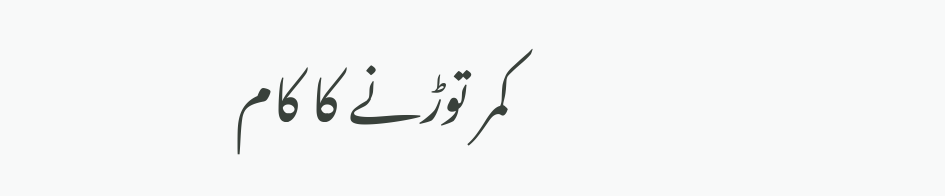کمر توڑنے کا کام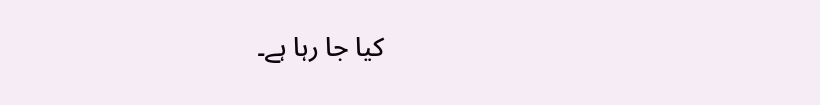کیا جا رہا ہے۔